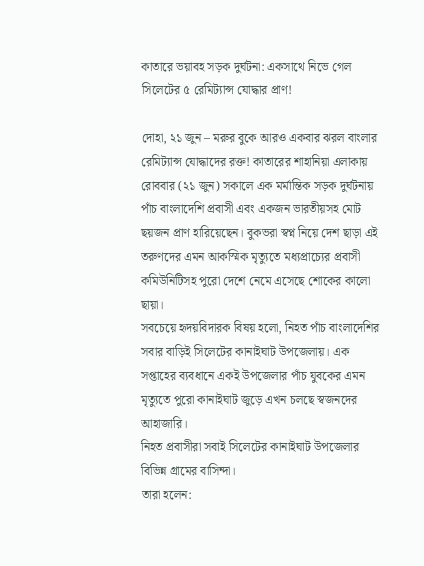কাতারে ভয়াবহ সড়ক দুর্ঘটনা: একসাথে নিভে গেল সিলেটের ৫ রেমিট্যান্স যোদ্ধার প্রাণ!

দোহা, ২১ জুন – মরুর বুকে আরও একবার ঝরল বাংলার রেমিট্যান্স যোদ্ধাদের রক্ত! কাতারের শাহানিয়া এলাকায় রোববার (২১ জুন) সকালে এক মর্মান্তিক সড়ক দুর্ঘটনায় পাঁচ বাংলাদেশি প্রবাসী এবং একজন ভারতীয়সহ মোট ছয়জন প্রাণ হারিয়েছেন। বুকভরা স্বপ্ন নিয়ে দেশ ছাড়া এই তরুণদের এমন আকস্মিক মৃত্যুতে মধ্যপ্রাচ্যের প্রবাসী কমিউনিটিসহ পুরো দেশে নেমে এসেছে শোকের কালো ছায়া।
সবচেয়ে হৃদয়বিদারক বিষয় হলো, নিহত পাঁচ বাংলাদেশির সবার বাড়িই সিলেটের কানাইঘাট উপজেলায়। এক সপ্তাহের ব্যবধানে একই উপজেলার পাঁচ যুবকের এমন মৃত্যুতে পুরো কানাইঘাট জুড়ে এখন চলছে স্বজনদের আহাজারি।
নিহত প্রবাসীরা সবাই সিলেটের কানাইঘাট উপজেলার বিভিন্ন গ্রামের বাসিন্দা।
তারা হলেন: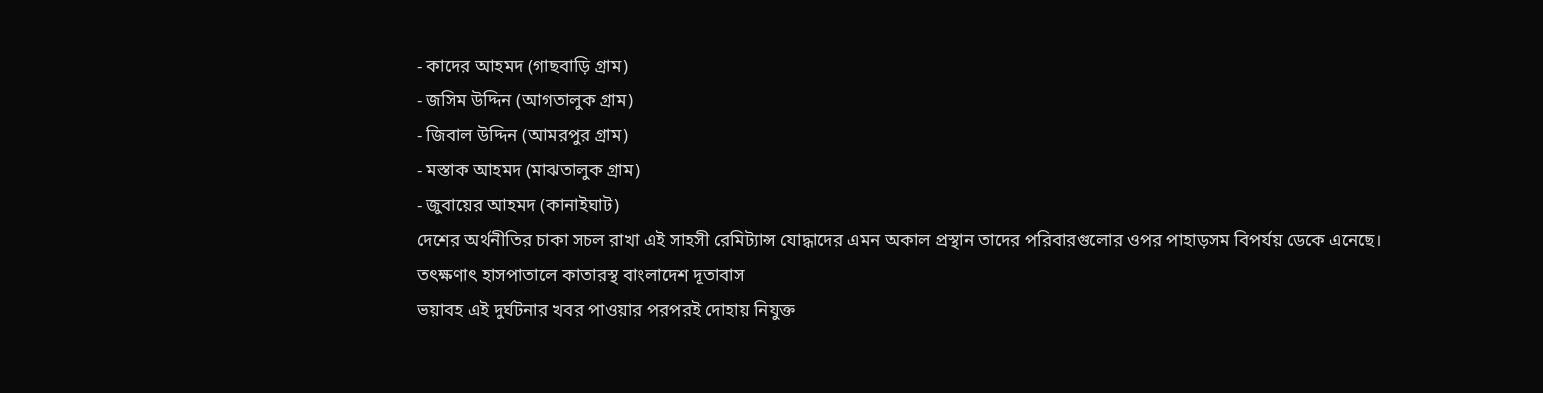- কাদের আহমদ (গাছবাড়ি গ্রাম)
- জসিম উদ্দিন (আগতালুক গ্রাম)
- জিবাল উদ্দিন (আমরপুর গ্রাম)
- মস্তাক আহমদ (মাঝতালুক গ্রাম)
- জুবায়ের আহমদ (কানাইঘাট)
দেশের অর্থনীতির চাকা সচল রাখা এই সাহসী রেমিট্যান্স যোদ্ধাদের এমন অকাল প্রস্থান তাদের পরিবারগুলোর ওপর পাহাড়সম বিপর্যয় ডেকে এনেছে।
তৎক্ষণাৎ হাসপাতালে কাতারস্থ বাংলাদেশ দূতাবাস
ভয়াবহ এই দুর্ঘটনার খবর পাওয়ার পরপরই দোহায় নিযুক্ত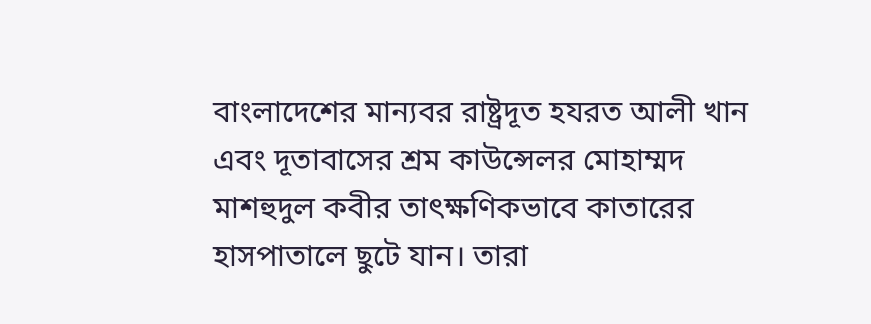বাংলাদেশের মান্যবর রাষ্ট্রদূত হযরত আলী খান এবং দূতাবাসের শ্রম কাউন্সেলর মোহাম্মদ মাশহুদুল কবীর তাৎক্ষণিকভাবে কাতারের হাসপাতালে ছুটে যান। তারা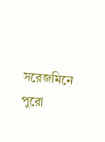সরেজমিনে পুরো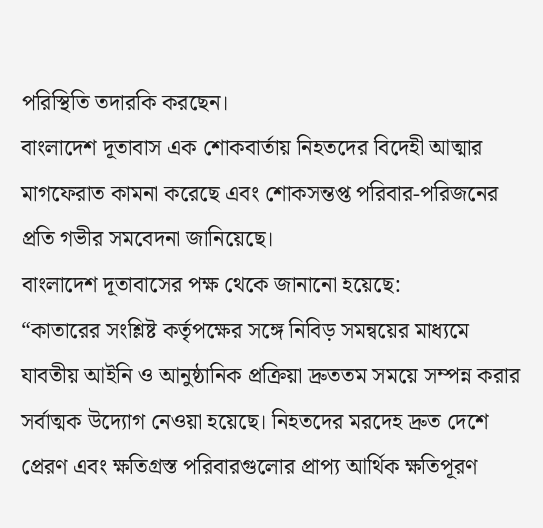পরিস্থিতি তদারকি করছেন।
বাংলাদেশ দূতাবাস এক শোকবার্তায় নিহতদের বিদেহী আত্মার মাগফেরাত কামনা করেছে এবং শোকসন্তপ্ত পরিবার-পরিজনের প্রতি গভীর সমবেদনা জানিয়েছে।
বাংলাদেশ দূতাবাসের পক্ষ থেকে জানানো হয়েছে:
“কাতারের সংশ্লিষ্ট কর্তৃপক্ষের সঙ্গে নিবিড় সমন্বয়ের মাধ্যমে যাবতীয় আইনি ও আনুষ্ঠানিক প্রক্রিয়া দ্রুততম সময়ে সম্পন্ন করার সর্বাত্মক উদ্যোগ নেওয়া হয়েছে। নিহতদের মরদেহ দ্রুত দেশে প্রেরণ এবং ক্ষতিগ্রস্ত পরিবারগুলোর প্রাপ্য আর্থিক ক্ষতিপূরণ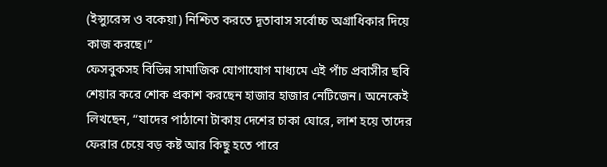(ইন্স্যুরেন্স ও বকেয়া) নিশ্চিত করতে দূতাবাস সর্বোচ্চ অগ্রাধিকার দিয়ে কাজ করছে।”
ফেসবুকসহ বিভিন্ন সামাজিক যোগাযোগ মাধ্যমে এই পাঁচ প্রবাসীর ছবি শেয়ার করে শোক প্রকাশ করছেন হাজার হাজার নেটিজেন। অনেকেই লিখছেন, “যাদের পাঠানো টাকায় দেশের চাকা ঘোরে, লাশ হয়ে তাদের ফেরার চেয়ে বড় কষ্ট আর কিছু হতে পারে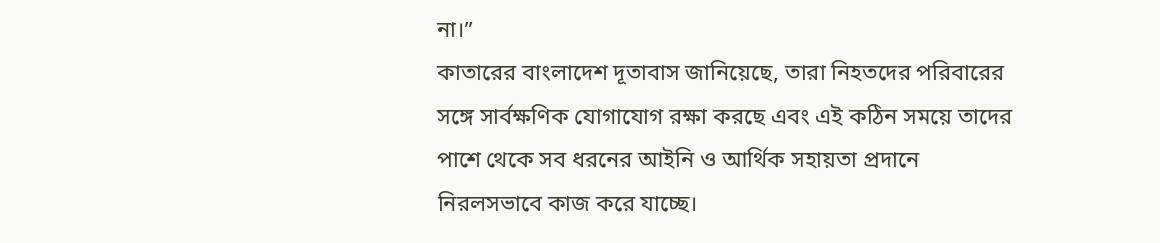না।”
কাতারের বাংলাদেশ দূতাবাস জানিয়েছে, তারা নিহতদের পরিবারের সঙ্গে সার্বক্ষণিক যোগাযোগ রক্ষা করছে এবং এই কঠিন সময়ে তাদের পাশে থেকে সব ধরনের আইনি ও আর্থিক সহায়তা প্রদানে নিরলসভাবে কাজ করে যাচ্ছে।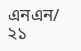এনএন/ ২১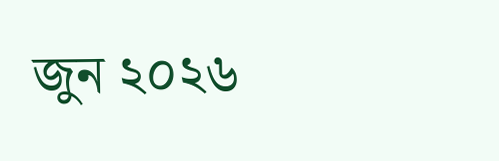জুন ২০২৬